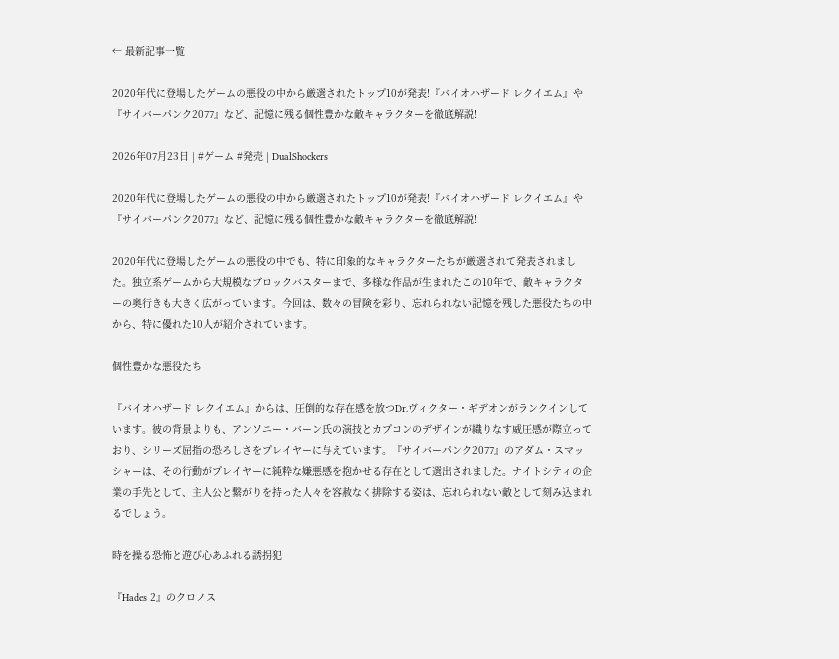← 最新記事一覧

2020年代に登場したゲームの悪役の中から厳選されたトップ10が発表!『バイオハザード レクイエム』や『サイバーパンク2077』など、記憶に残る個性豊かな敵キャラクターを徹底解説!

2026年07月23日 | #ゲーム #発売 | DualShockers

2020年代に登場したゲームの悪役の中から厳選されたトップ10が発表!『バイオハザード レクイエム』や『サイバーパンク2077』など、記憶に残る個性豊かな敵キャラクターを徹底解説!

2020年代に登場したゲームの悪役の中でも、特に印象的なキャラクターたちが厳選されて発表されました。独立系ゲームから大規模なブロックバスターまで、多様な作品が生まれたこの10年で、敵キャラクターの奥行きも大きく広がっています。今回は、数々の冒険を彩り、忘れられない記憶を残した悪役たちの中から、特に優れた10人が紹介されています。

個性豊かな悪役たち

『バイオハザード レクイエム』からは、圧倒的な存在感を放つDr.ヴィクター・ギデオンがランクインしています。彼の背景よりも、アンソニー・バーン氏の演技とカプコンのデザインが織りなす威圧感が際立っており、シリーズ屈指の恐ろしさをプレイヤーに与えています。『サイバーパンク2077』のアダム・スマッシャーは、その行動がプレイヤーに純粋な嫌悪感を抱かせる存在として選出されました。ナイトシティの企業の手先として、主人公と繋がりを持った人々を容赦なく排除する姿は、忘れられない敵として刻み込まれるでしょう。

時を操る恐怖と遊び心あふれる誘拐犯

『Hades 2』のクロノス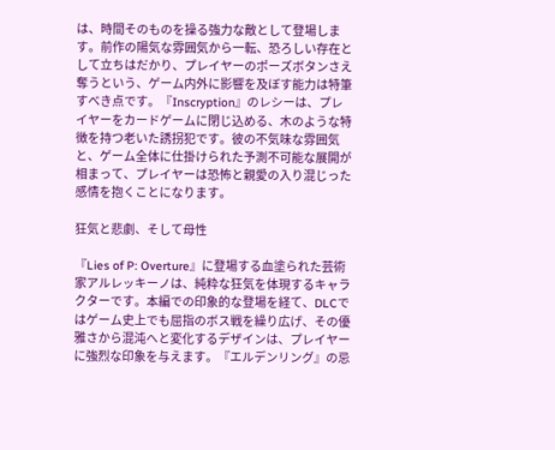は、時間そのものを操る強力な敵として登場します。前作の陽気な雰囲気から一転、恐ろしい存在として立ちはだかり、プレイヤーのポーズボタンさえ奪うという、ゲーム内外に影響を及ぼす能力は特筆すべき点です。『Inscryption』のレシーは、プレイヤーをカードゲームに閉じ込める、木のような特徴を持つ老いた誘拐犯です。彼の不気味な雰囲気と、ゲーム全体に仕掛けられた予測不可能な展開が相まって、プレイヤーは恐怖と親愛の入り混じった感情を抱くことになります。

狂気と悲劇、そして母性

『Lies of P: Overture』に登場する血塗られた芸術家アルレッキーノは、純粋な狂気を体現するキャラクターです。本編での印象的な登場を経て、DLCではゲーム史上でも屈指のボス戦を繰り広げ、その優雅さから混沌へと変化するデザインは、プレイヤーに強烈な印象を与えます。『エルデンリング』の忌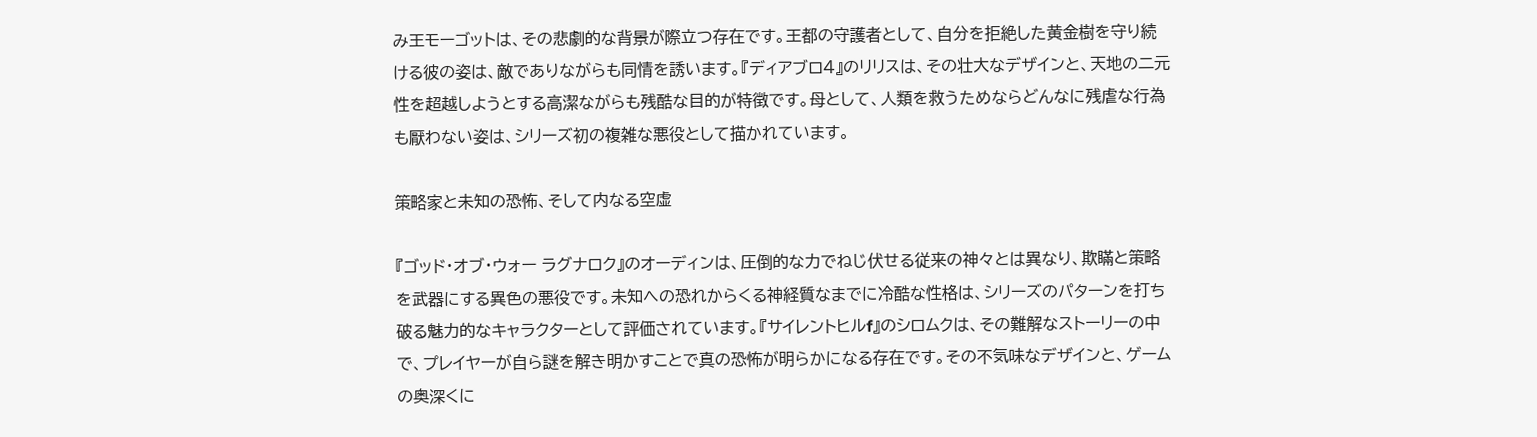み王モーゴットは、その悲劇的な背景が際立つ存在です。王都の守護者として、自分を拒絶した黄金樹を守り続ける彼の姿は、敵でありながらも同情を誘います。『ディアブロ4』のリリスは、その壮大なデザインと、天地の二元性を超越しようとする高潔ながらも残酷な目的が特徴です。母として、人類を救うためならどんなに残虐な行為も厭わない姿は、シリーズ初の複雑な悪役として描かれています。

策略家と未知の恐怖、そして内なる空虚

『ゴッド・オブ・ウォー ラグナロク』のオーディンは、圧倒的な力でねじ伏せる従来の神々とは異なり、欺瞞と策略を武器にする異色の悪役です。未知への恐れからくる神経質なまでに冷酷な性格は、シリーズのパターンを打ち破る魅力的なキャラクターとして評価されています。『サイレントヒルf』のシロムクは、その難解なストーリーの中で、プレイヤーが自ら謎を解き明かすことで真の恐怖が明らかになる存在です。その不気味なデザインと、ゲームの奥深くに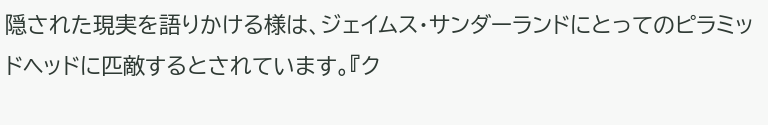隠された現実を語りかける様は、ジェイムス・サンダーランドにとってのピラミッドヘッドに匹敵するとされています。『ク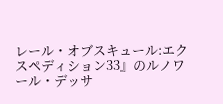レール・オブスキュール:エクスペディション33』のルノワール・デッサ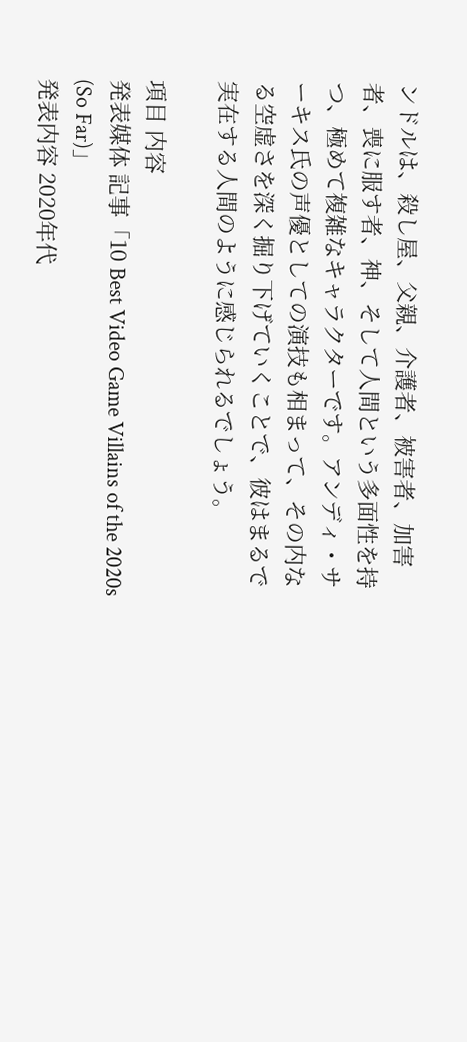ンドルは、殺し屋、父親、介護者、被害者、加害者、喪に服す者、神、そして人間という多面性を持つ、極めて複雑なキャラクターです。アンディ・サーキス氏の声優としての演技も相まって、その内なる空虚さを深く掘り下げていくことで、彼はまるで実在する人間のように感じられるでしょう。

項目 内容
発表媒体 記事「10 Best Video Game Villains of the 2020s (So Far)」
発表内容 2020年代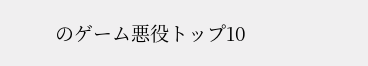のゲーム悪役トップ10